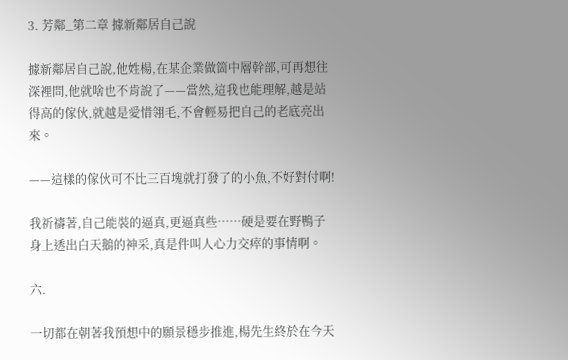3. 芳鄰_第二章 據新鄰居自己說

據新鄰居自己說,他姓楊,在某企業做箇中層幹部,可再想往深裡問,他就啥也不肯說了——當然,這我也能理解,越是站得高的傢伙,就越是愛惜翎毛,不會輕易把自己的老底亮出來。

——這樣的傢伙可不比三百塊就打發了的小魚,不好對付啊!

我祈禱著,自己能裝的逼真,更逼真些……硬是要在野鴨子身上透出白天鵝的神采,真是件叫人心力交瘁的事情啊。

六.

一切都在朝著我預想中的願景穩步推進,楊先生終於在今天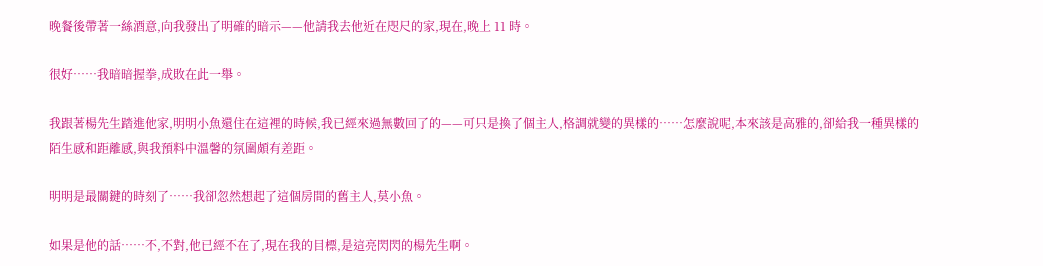晚餐後帶著一絲酒意,向我發出了明確的暗示——他請我去他近在咫尺的家,現在,晚上 11 時。

很好……我暗暗握拳,成敗在此一舉。

我跟著楊先生踏進他家,明明小魚還住在這裡的時候,我已經來過無數回了的——可只是換了個主人,格調就變的異樣的……怎麼說呢,本來該是高雅的,卻給我一種異樣的陌生感和距離感,與我預料中溫馨的氛圍頗有差距。

明明是最關鍵的時刻了……我卻忽然想起了這個房間的舊主人,莫小魚。

如果是他的話……不,不對,他已經不在了,現在我的目標,是這亮閃閃的楊先生啊。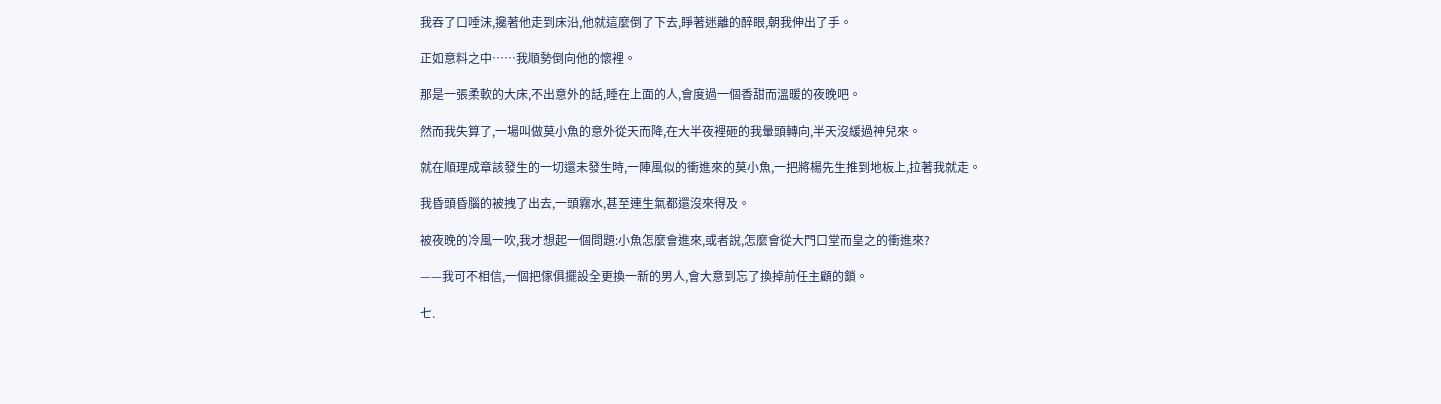我吞了口唾沫,攙著他走到床沿,他就這麼倒了下去,睜著迷離的醉眼,朝我伸出了手。

正如意料之中……我順勢倒向他的懷裡。

那是一張柔軟的大床,不出意外的話,睡在上面的人,會度過一個香甜而溫暖的夜晚吧。

然而我失算了,一場叫做莫小魚的意外從天而降,在大半夜裡砸的我暈頭轉向,半天沒緩過神兒來。

就在順理成章該發生的一切還未發生時,一陣風似的衝進來的莫小魚,一把將楊先生推到地板上,拉著我就走。

我昏頭昏腦的被拽了出去,一頭霧水,甚至連生氣都還沒來得及。

被夜晚的冷風一吹,我才想起一個問題:小魚怎麼會進來,或者說,怎麼會從大門口堂而皇之的衝進來?

——我可不相信,一個把傢俱擺設全更換一新的男人,會大意到忘了換掉前任主顧的鎖。

七.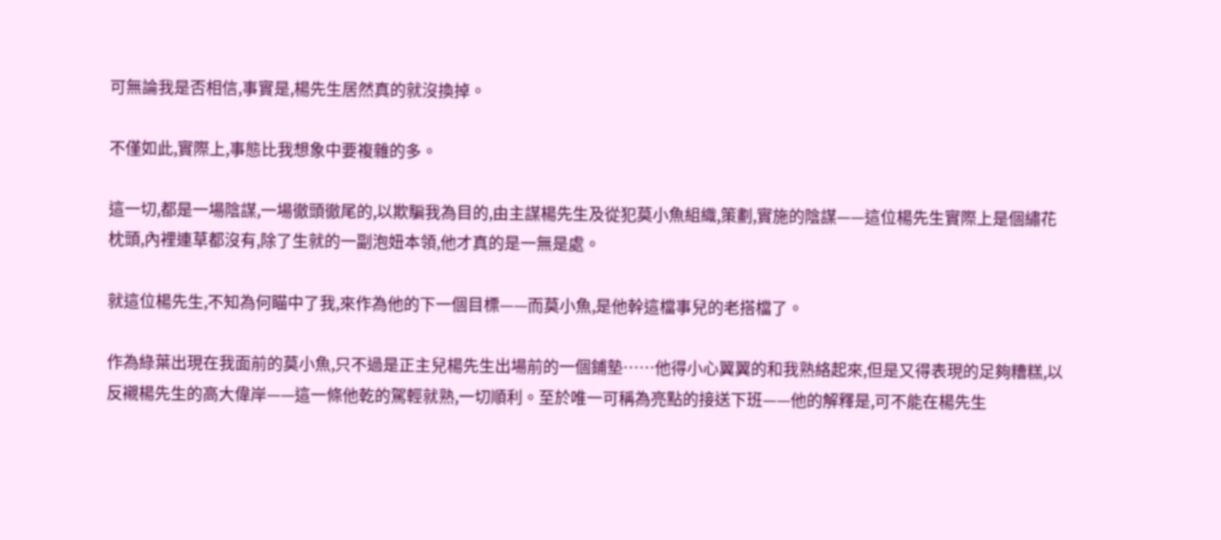可無論我是否相信,事實是,楊先生居然真的就沒換掉。

不僅如此,實際上,事態比我想象中要複雜的多。

這一切,都是一場陰謀,一場徹頭徹尾的,以欺騙我為目的,由主謀楊先生及從犯莫小魚組織,策劃,實施的陰謀——這位楊先生實際上是個繡花枕頭,內裡連草都沒有,除了生就的一副泡妞本領,他才真的是一無是處。

就這位楊先生,不知為何瞄中了我,來作為他的下一個目標——而莫小魚,是他幹這檔事兒的老搭檔了。

作為綠葉出現在我面前的莫小魚,只不過是正主兒楊先生出場前的一個鋪墊……他得小心翼翼的和我熟絡起來,但是又得表現的足夠糟糕,以反襯楊先生的高大偉岸——這一條他乾的駕輕就熟,一切順利。至於唯一可稱為亮點的接送下班——他的解釋是,可不能在楊先生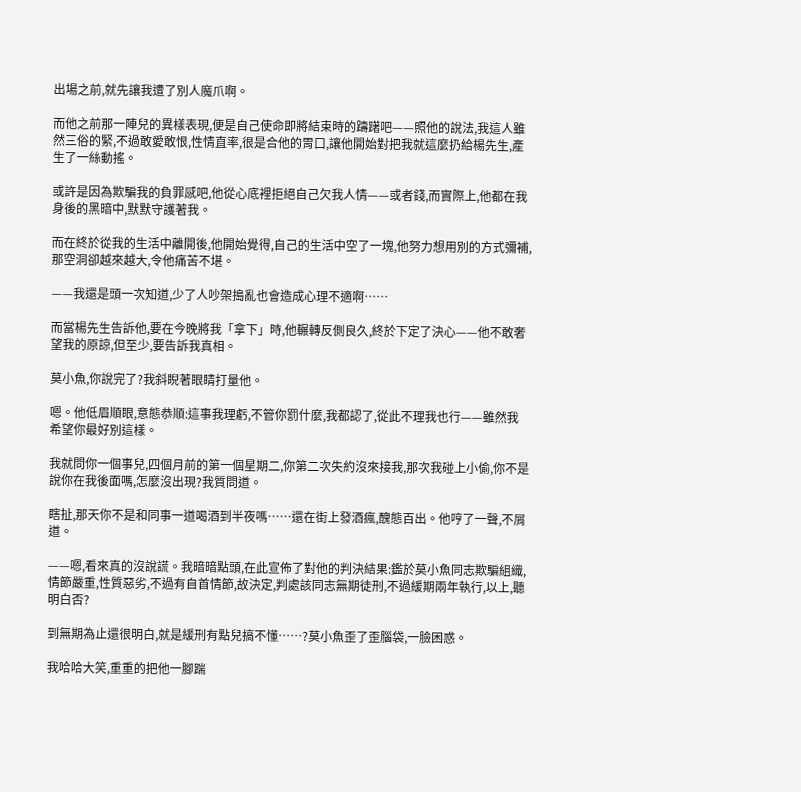出場之前,就先讓我遭了別人魔爪啊。

而他之前那一陣兒的異樣表現,便是自己使命即將結束時的躊躇吧——照他的說法,我這人雖然三俗的緊,不過敢愛敢恨,性情直率,很是合他的胃口,讓他開始對把我就這麼扔給楊先生,產生了一絲動搖。

或許是因為欺騙我的負罪感吧,他從心底裡拒絕自己欠我人情——或者錢,而實際上,他都在我身後的黑暗中,默默守護著我。

而在終於從我的生活中離開後,他開始覺得,自己的生活中空了一塊,他努力想用別的方式彌補,那空洞卻越來越大,令他痛苦不堪。

——我還是頭一次知道,少了人吵架搗亂也會造成心理不適啊……

而當楊先生告訴他,要在今晚將我「拿下」時,他輾轉反側良久,終於下定了決心——他不敢奢望我的原諒,但至少,要告訴我真相。

莫小魚,你說完了?我斜睨著眼睛打量他。

嗯。他低眉順眼,意態恭順:這事我理虧,不管你罰什麼,我都認了,從此不理我也行——雖然我希望你最好別這樣。

我就問你一個事兒,四個月前的第一個星期二,你第二次失約沒來接我,那次我碰上小偷,你不是說你在我後面嗎,怎麼沒出現?我質問道。

瞎扯,那天你不是和同事一道喝酒到半夜嗎……還在街上發酒瘋,醜態百出。他哼了一聲,不屑道。

——嗯,看來真的沒說謊。我暗暗點頭,在此宣佈了對他的判決結果:鑑於莫小魚同志欺騙組織,情節嚴重,性質惡劣,不過有自首情節,故決定,判處該同志無期徒刑,不過緩期兩年執行,以上,聽明白否?

到無期為止還很明白,就是緩刑有點兒搞不懂……?莫小魚歪了歪腦袋,一臉困惑。

我哈哈大笑,重重的把他一腳踹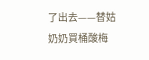了出去——替姑奶奶買桶酸梅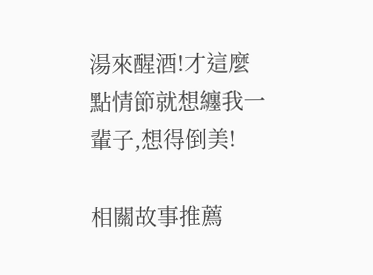湯來醒酒!才這麼點情節就想纏我一輩子,想得倒美!

相關故事推薦